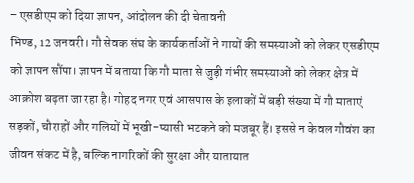– एसडीएम को दिया ज्ञापन, आंदोलन की दी चेतावनी
भिण्ड, 12 जनवरी। गौ सेवक संघ के कार्यकर्ताओं ने गायों की समस्याओं को लेकर एसडीएम को ज्ञापन सौंपा। ज्ञापन में बताया कि गौ माता से जुड़ी गंभीर समस्याओं को लेकर क्षेत्र में आक्रोश बढ़ता जा रहा है। गोहद नगर एवं आसपास के इलाकों में बड़ी संख्या में गौ माताएं सड़कों, चौराहों और गलियों में भूखी-प्यासी भटकने को मजबूर हैं। इससे न केवल गौवंश का जीवन संकट में है, बल्कि नागरिकों की सुरक्षा और यातायात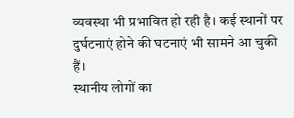व्यवस्था भी प्रभावित हो रही है। कई स्थानों पर दुर्घटनाएं होने की घटनाएं भी सामने आ चुकी हैं।
स्थानीय लोगों का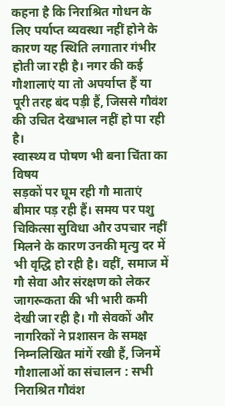कहना है कि निराश्रित गोधन के लिए पर्याप्त व्यवस्था नहीं होने के कारण यह स्थिति लगातार गंभीर होती जा रही है। नगर की कई गौशालाएं या तो अपर्याप्त हैं या पूरी तरह बंद पड़ी हैं, जिससे गौवंश की उचित देखभाल नहीं हो पा रही है।
स्वास्थ्य व पोषण भी बना चिंता का विषय
सड़कों पर घूम रही गौ माताएं बीमार पड़ रही हैं। समय पर पशु चिकित्सा सुविधा और उपचार नहीं मिलने के कारण उनकी मृत्यु दर में भी वृद्धि हो रही है। वहीं, समाज में गौ सेवा और संरक्षण को लेकर जागरूकता की भी भारी कमी देखी जा रही है। गौ सेवकों और नागरिकों ने प्रशासन के समक्ष निम्नलिखित मांगें रखी हैं, जिनमें गौशालाओं का संचालन : सभी निराश्रित गौवंश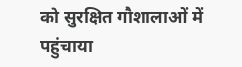को सुरक्षित गौशालाओं में पहुंचाया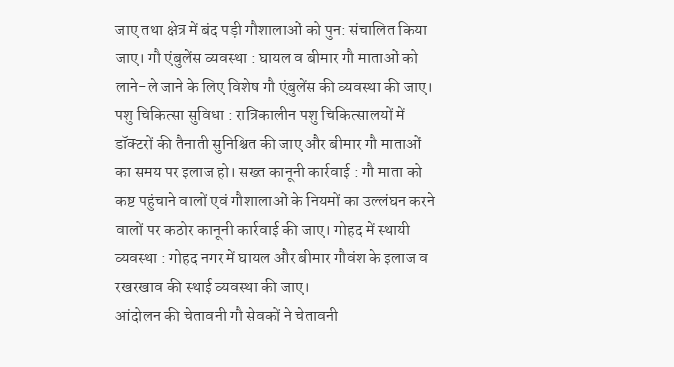जाए तथा क्षेत्र में बंद पड़ी गौशालाओं को पुन: संचालित किया जाए। गौ एंबुलेंस व्यवस्था : घायल व बीमार गौ माताओं को लाने-ले जाने के लिए विशेष गौ एंबुलेंस की व्यवस्था की जाए। पशु चिकित्सा सुविधा : रात्रिकालीन पशु चिकित्सालयों में डॉक्टरों की तैनाती सुनिश्चित की जाए और बीमार गौ माताओं का समय पर इलाज हो। सख्त कानूनी कार्रवाई : गौ माता को कष्ट पहुंचाने वालों एवं गौशालाओं के नियमों का उल्लंघन करने वालों पर कठोर कानूनी कार्रवाई की जाए। गोहद में स्थायी व्यवस्था : गोहद नगर में घायल और बीमार गौवंश के इलाज व रखरखाव की स्थाई व्यवस्था की जाए।
आंदोलन की चेतावनी गौ सेवकों ने चेतावनी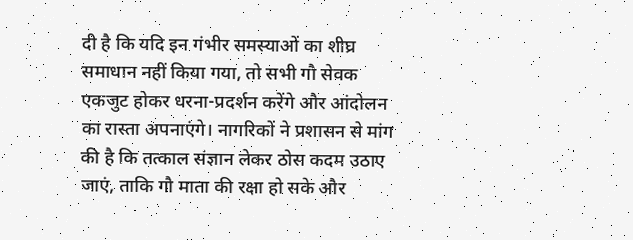दी है कि यदि इन गंभीर समस्याओं का शीघ्र समाधान नहीं किया गया, तो सभी गौ सेवक एकजुट होकर धरना-प्रदर्शन करेंगे और आंदोलन का रास्ता अपनाएंगे। नागरिकों ने प्रशासन से मांग की है कि तत्काल संज्ञान लेकर ठोस कदम उठाए जाएं, ताकि गौ माता की रक्षा हो सके और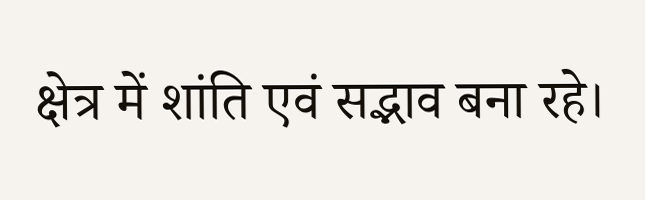क्षेत्र में शांति एवं सद्भाव बना रहे।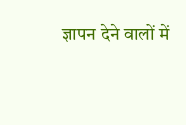ज्ञापन देने वालों में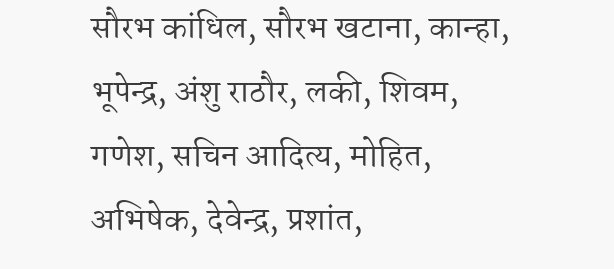सौरभ कांधिल, सौरभ खटाना, कान्हा, भूपेन्द्र, अंशु राठौर, लकी, शिवम, गणेश, सचिन आदित्य, मोहित, अभिषेक, देवेन्द्र, प्रशांत,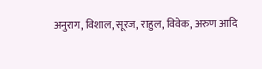अनुराग, विशाल, सूरज, राहुल, विवेक, अरुण आदि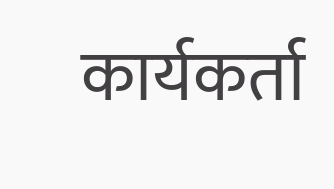कार्यकर्ता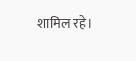शामिल रहे।